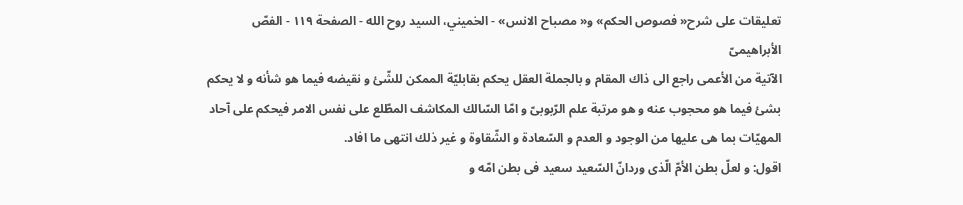تعليقات على شرح« فصوص الحكم» و« مصباح الانس» - الخميني، السيد روح الله - الصفحة ١١٩ - الفصّ الأبراهيمىّ
الآتية من الأعمى راجع الى ذاك المقام و بالجملة العقل يحكم بقابليّة الممكن للشّئ و نقيضه فيما هو شأنه و لا يحكم بشئ فيما هو محجوب عنه و هو مرتبة علم الرّبوبىّ و امّا السّالك المكاشف المطّلع على نفس الامر فيحكم على آحاد المهيّات بما هى عليها من الوجود و العدم و السّعادة و الشّقاوة و غير ذلك انتهى ما افاد.
اقول: و لعلّ بطن الأمّ الّذى وردانّ السّعيد سعيد فى بطن امّه و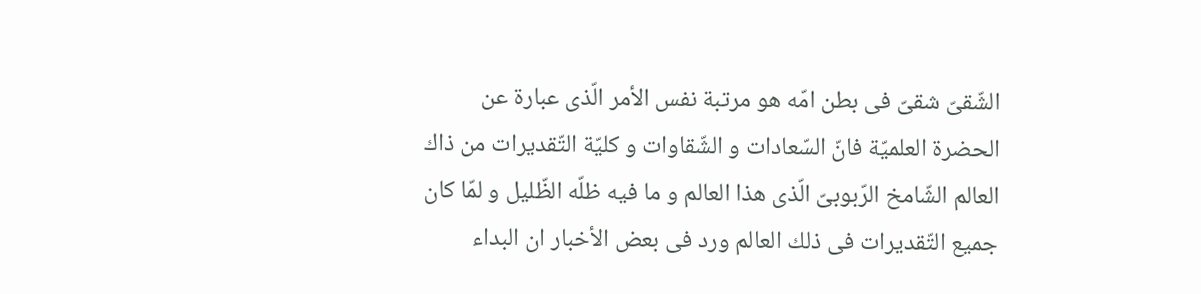الشّقىّ شقىّ فى بطن امّه هو مرتبة نفس الأمر الّذى عبارة عن الحضرة العلميّة فانّ السّعادات و الشّقاوات و كليّة التّقديرات من ذاك العالم الشّامخ الرّبوبىّ الّذى هذا العالم و ما فيه ظلّه الظّليل و لمّا كان جميع التّقديرات فى ذلك العالم ورد فى بعض الأخبار ان البداء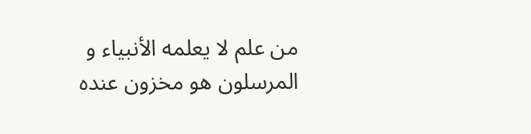من علم لا يعلمه الأنبياء و المرسلون هو مخزون عنده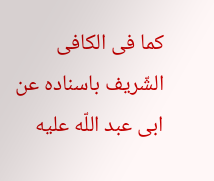كما فى الكافى الشّريف باسناده عن ابى عبد اللّه عليه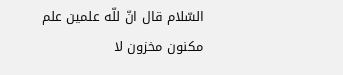السّلام قال انّ للّه علمين علم مكنون مخزون لا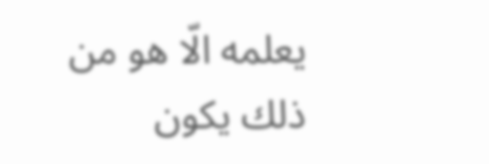يعلمه الّا هو من ذلك يكون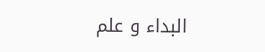البداء و علم